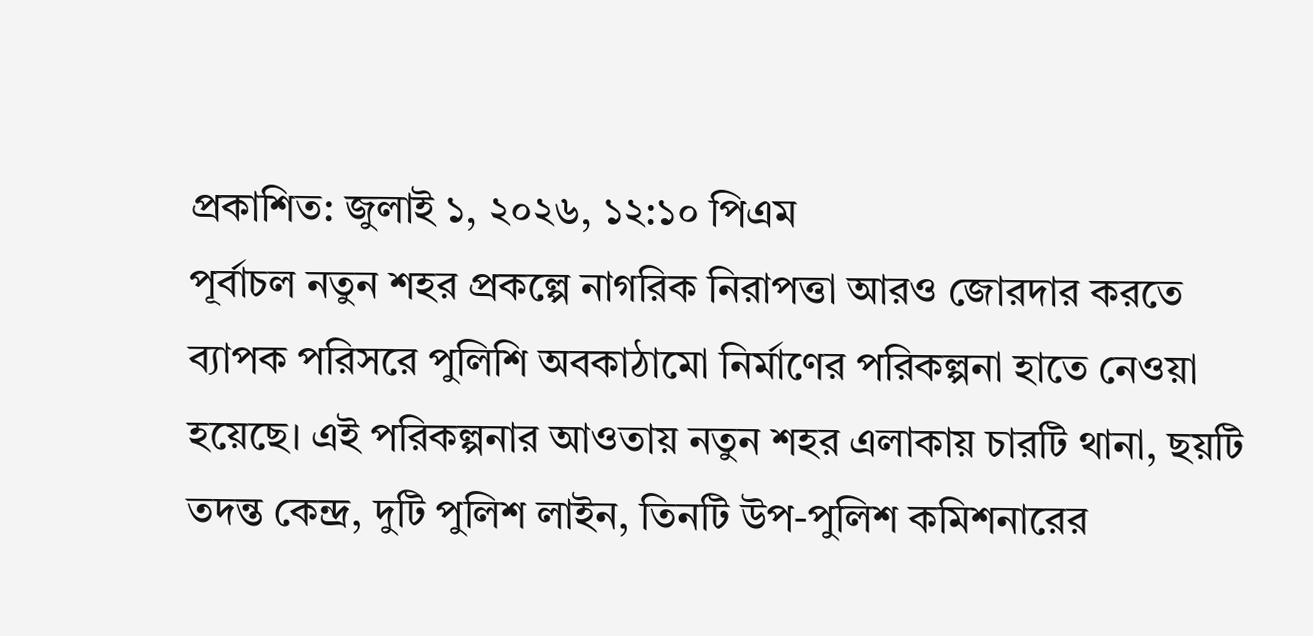প্রকাশিত: জুলাই ১, ২০২৬, ১২:১০ পিএম
পূর্বাচল নতুন শহর প্রকল্পে নাগরিক নিরাপত্তা আরও জোরদার করতে ব্যাপক পরিসরে পুলিশি অবকাঠামো নির্মাণের পরিকল্পনা হাতে নেওয়া হয়েছে। এই পরিকল্পনার আওতায় নতুন শহর এলাকায় চারটি থানা, ছয়টি তদন্ত কেন্দ্র, দুটি পুলিশ লাইন, তিনটি উপ-পুলিশ কমিশনারের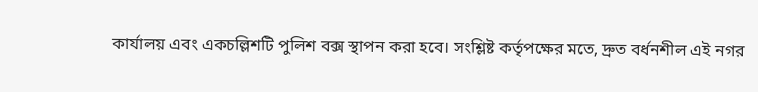কার্যালয় এবং একচল্লিশটি পুলিশ বক্স স্থাপন করা হবে। সংশ্লিষ্ট কর্তৃপক্ষের মতে, দ্রুত বর্ধনশীল এই নগর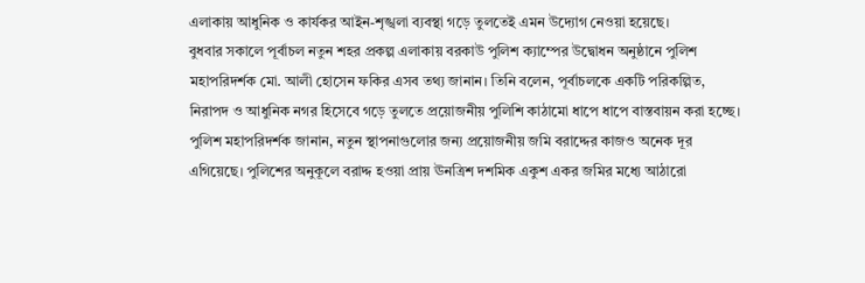এলাকায় আধুনিক ও কার্যকর আইন-শৃঙ্খলা ব্যবস্থা গড়ে তুলতেই এমন উদ্যোগ নেওয়া হয়েছে।
বুধবার সকালে পূর্বাচল নতুন শহর প্রকল্প এলাকায় বরকাউ পুলিশ ক্যাম্পের উদ্বোধন অনুষ্ঠানে পুলিশ মহাপরিদর্শক মো. আলী হোসেন ফকির এসব তথ্য জানান। তিনি বলেন, পূর্বাচলকে একটি পরিকল্পিত, নিরাপদ ও আধুনিক নগর হিসেবে গড়ে তুলতে প্রয়োজনীয় পুলিশি কাঠামো ধাপে ধাপে বাস্তবায়ন করা হচ্ছে।
পুলিশ মহাপরিদর্শক জানান, নতুন স্থাপনাগুলোর জন্য প্রয়োজনীয় জমি বরাদ্দের কাজও অনেক দূর এগিয়েছে। পুলিশের অনুকূলে বরাদ্দ হওয়া প্রায় ঊনত্রিশ দশমিক একুশ একর জমির মধ্যে আঠারো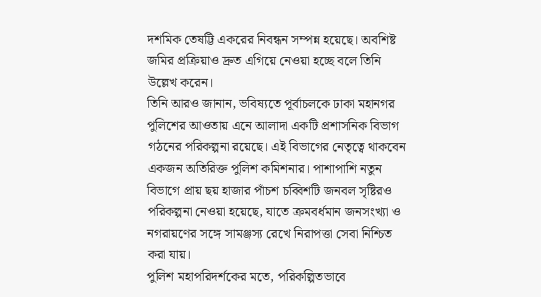দশমিক তেষট্টি একরের নিবন্ধন সম্পন্ন হয়েছে। অবশিষ্ট জমির প্রক্রিয়াও দ্রুত এগিয়ে নেওয়া হচ্ছে বলে তিনি উল্লেখ করেন।
তিনি আরও জানান, ভবিষ্যতে পূর্বাচলকে ঢাকা মহানগর পুলিশের আওতায় এনে আলাদা একটি প্রশাসনিক বিভাগ গঠনের পরিকল্পনা রয়েছে। এই বিভাগের নেতৃত্বে থাকবেন একজন অতিরিক্ত পুলিশ কমিশনার। পাশাপাশি নতুন বিভাগে প্রায় ছয় হাজার পাঁচশ চব্বিশটি জনবল সৃষ্টিরও পরিকল্পনা নেওয়া হয়েছে, যাতে ক্রমবর্ধমান জনসংখ্যা ও নগরায়ণের সঙ্গে সামঞ্জস্য রেখে নিরাপত্তা সেবা নিশ্চিত করা যায়।
পুলিশ মহাপরিদর্শকের মতে, পরিকল্পিতভাবে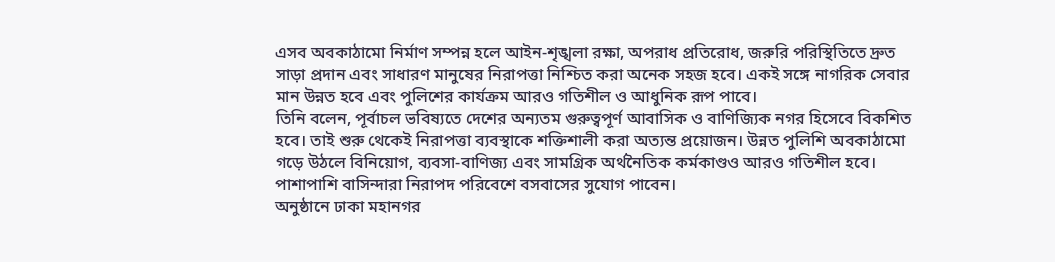এসব অবকাঠামো নির্মাণ সম্পন্ন হলে আইন-শৃঙ্খলা রক্ষা, অপরাধ প্রতিরোধ, জরুরি পরিস্থিতিতে দ্রুত সাড়া প্রদান এবং সাধারণ মানুষের নিরাপত্তা নিশ্চিত করা অনেক সহজ হবে। একই সঙ্গে নাগরিক সেবার মান উন্নত হবে এবং পুলিশের কার্যক্রম আরও গতিশীল ও আধুনিক রূপ পাবে।
তিনি বলেন, পূর্বাচল ভবিষ্যতে দেশের অন্যতম গুরুত্বপূর্ণ আবাসিক ও বাণিজ্যিক নগর হিসেবে বিকশিত হবে। তাই শুরু থেকেই নিরাপত্তা ব্যবস্থাকে শক্তিশালী করা অত্যন্ত প্রয়োজন। উন্নত পুলিশি অবকাঠামো গড়ে উঠলে বিনিয়োগ, ব্যবসা-বাণিজ্য এবং সামগ্রিক অর্থনৈতিক কর্মকাণ্ডও আরও গতিশীল হবে। পাশাপাশি বাসিন্দারা নিরাপদ পরিবেশে বসবাসের সুযোগ পাবেন।
অনুষ্ঠানে ঢাকা মহানগর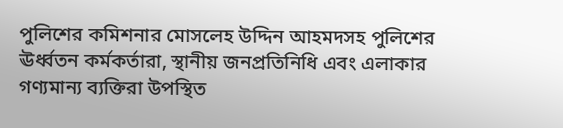পুলিশের কমিশনার মোসলেহ উদ্দিন আহমদসহ পুলিশের ঊর্ধ্বতন কর্মকর্তারা, স্থানীয় জনপ্রতিনিধি এবং এলাকার গণ্যমান্য ব্যক্তিরা উপস্থিত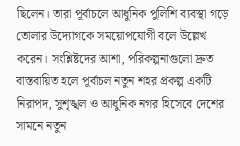ছিলেন। তারা পূর্বাচলে আধুনিক পুলিশি ব্যবস্থা গড়ে তোলার উদ্যোগকে সময়োপযোগী বলে উল্লেখ করেন। সংশ্লিষ্টদের আশা, পরিকল্পনাগুলো দ্রুত বাস্তবায়িত হলে পূর্বাচল নতুন শহর প্রকল্প একটি নিরাপদ, সুশৃঙ্খল ও আধুনিক নগর হিসেবে দেশের সামনে নতুন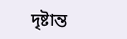দৃষ্টান্ত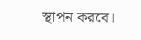স্থাপন করবে।